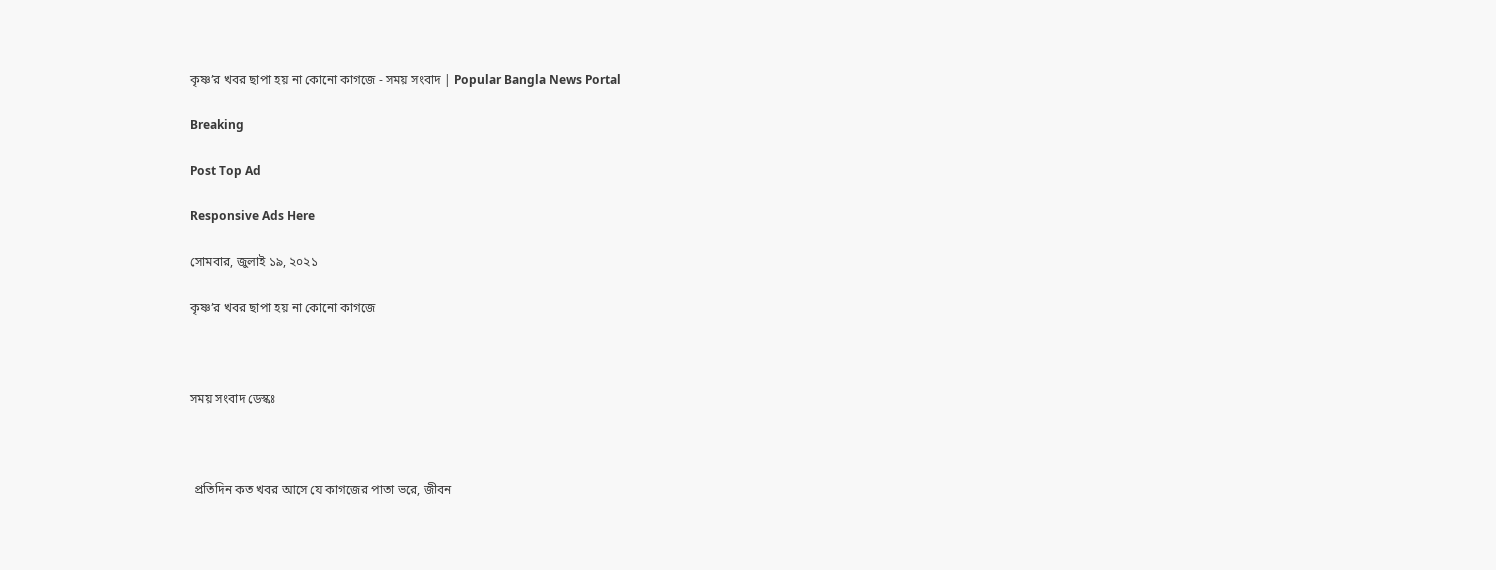কৃষ্ণ’র খবর ছাপা হয় না কোনো কাগজে - সময় সংবাদ | Popular Bangla News Portal

Breaking

Post Top Ad

Responsive Ads Here

সোমবার, জুলাই ১৯, ২০২১

কৃষ্ণ’র খবর ছাপা হয় না কোনো কাগজে



সময় সংবাদ ডেস্কঃ



 প্রতিদিন কত খবর আসে যে কাগজের পাতা ভরে, জীবন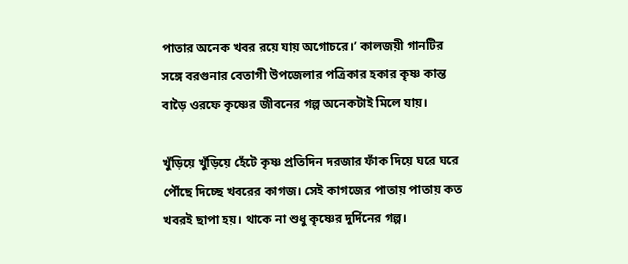পাতার অনেক খবর রয়ে যায় অগোচরে।’ কালজয়ী গানটির সঙ্গে বরগুনার বেতাগী উপজেলার পত্রিকার হকার কৃষ্ণ কান্ত বাড়ৈ ওরফে কৃষ্ণের জীবনের গল্প অনেকটাই মিলে যায়।

খুঁড়িয়ে খুঁড়িয়ে হেঁটে কৃষ্ণ প্রতিদিন দরজার ফাঁক দিয়ে ঘরে ঘরে পৌঁছে দিচ্ছে খবরের কাগজ। সেই কাগজের পাতায় পাতায় কত খবরই ছাপা হয়। থাকে না শুধু কৃষ্ণের দুর্দিনের গল্প।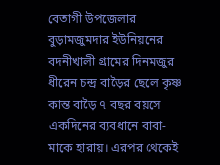বেতাগী উপজেলার বুড়ামজুমদার ইউনিয়নের বদনীখালী গ্রামের দিনমজুর ধীরেন চন্দ্র বাড়ৈর ছেলে কৃষ্ণ কান্ত বাড়ৈ ৭ বছর বয়সে একদিনের ব্যবধানে বাবা-মাকে হারায়। এরপর থেকেই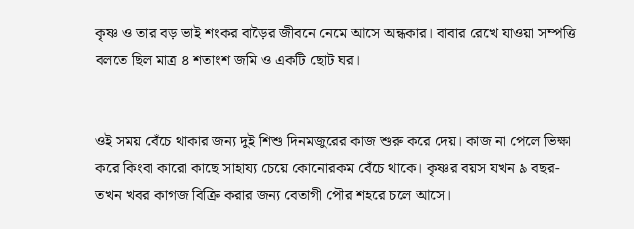কৃষ্ণ ও তার বড় ভাই শংকর বাড়ৈর জীবনে নেমে আসে অন্ধকার। বাবার রেখে যাওয়া সম্পত্তি বলতে ছিল মাত্র ৪ শতাংশ জমি ও একটি ছোট ঘর।


ওই সময় বেঁচে থাকার জন্য দুই শিশু দিনমজুরের কাজ শুরু করে দেয়। কাজ না পেলে ভিক্ষা করে কিংবা কারো কাছে সাহায্য চেয়ে কোনোরকম বেঁচে থাকে। কৃষ্ণর বয়স যখন ৯ বছর- তখন খবর কাগজ বিক্রি করার জন্য বেতাগী পৌর শহরে চলে আসে।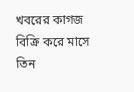খবরের কাগজ বিক্রি করে মাসে তিন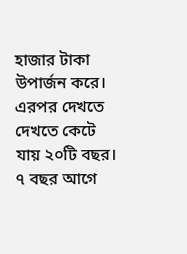হাজার টাকা উপার্জন করে। এরপর দেখতে দেখতে কেটে যায় ২০টি বছর। ৭ বছর আগে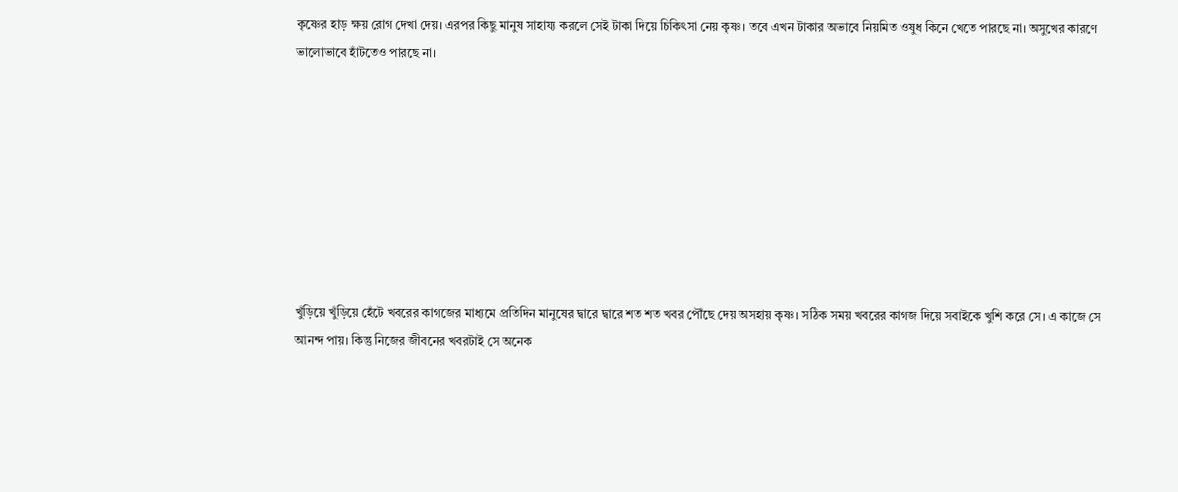কৃষ্ণের হাড় ক্ষয় রোগ দেখা দেয়। এরপর কিছু মানুষ সাহায্য করলে সেই টাকা দিয়ে চিকিৎসা নেয় কৃষ্ণ। তবে এখন টাকার অভাবে নিয়মিত ওষুধ কিনে খেতে পারছে না। অসুখের কারণে ভালোভাবে হাঁটতেও পারছে না।








খুঁড়িয়ে খুঁড়িয়ে হেঁটে খবরের কাগজের মাধ্যমে প্রতিদিন মানুষের দ্বারে দ্বারে শত শত খবর পৌঁছে দেয় অসহায় কৃষ্ণ। সঠিক সময় খবরের কাগজ দিয়ে সবাইকে খুশি করে সে। এ কাজে সে আনন্দ পায়। কিন্তু নিজের জীবনের খবরটাই সে অনেক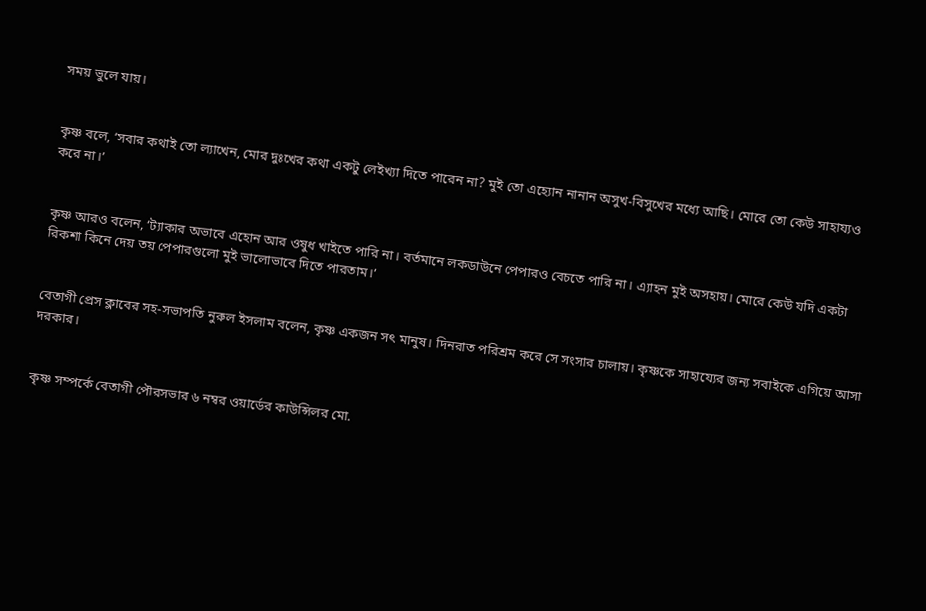সময় ভুলে যায়।


কৃষ্ণ বলে, ‘সবার কথাই তো ল্যাখেন, মোর দুঃখের কথা একটু লেইখ্যা দিতে পারেন না? মুই তো এহ্যোন নানান অসুখ-বিসুখের মধ্যে আছি। মোরে তো কেউ সাহায্যও করে না।’


কৃষ্ণ আরও বলেন, ‘ট্যাকার অভাবে এহোন আর ওষুধ খাইতে পারি না। বর্তমানে লকডাউনে পেপারও বেচতে পারি না। এ্যাহন মুই অসহায়। মোরে কেউ যদি একটা রিকশা কিনে দেয় তয় পেপারগুলো মুই ভালোভাবে দিতে পারতাম।’


বেতাগী প্রেস ক্লাবের সহ-সভাপতি নুরুল ইসলাম বলেন, কৃষ্ণ একজন সৎ মানুষ। দিনরাত পরিশ্রম করে সে সংসার চালায়। কৃষ্ণকে সাহায্যের জন্য সবাইকে এগিয়ে আসা দরকার।


কৃষ্ণ সম্পর্কে বেতাগী পৌরসভার ৬ নম্বর ওয়ার্ডের কাউন্সিলর মো.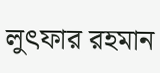লুৎফার রহমান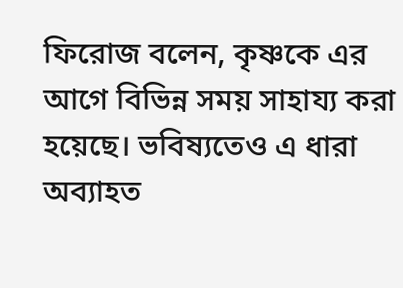ফিরোজ বলেন, কৃষ্ণকে এর আগে বিভিন্ন সময় সাহায্য করা হয়েছে। ভবিষ্যতেও এ ধারা অব্যাহত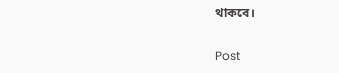থাকবে।

Post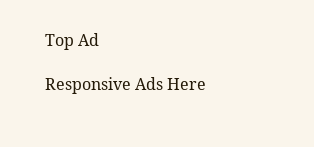Top Ad

Responsive Ads Here